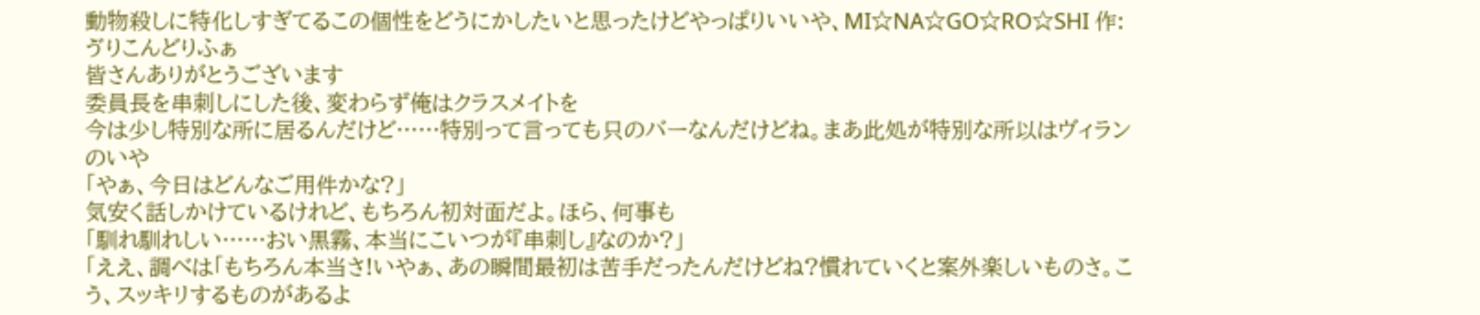動物殺しに特化しすぎてるこの個性をどうにかしたいと思ったけどやっぱりいいや、MI☆NA☆GO☆RO☆SHI 作:ゔりこんどりふぁ
皆さんありがとうございます
委員長を串刺しにした後、変わらず俺はクラスメイトを
今は少し特別な所に居るんだけど……特別って言っても只のバーなんだけどね。まあ此処が特別な所以はヴィランのいや
「やぁ、今日はどんなご用件かな?」
気安く話しかけているけれど、もちろん初対面だよ。ほら、何事も
「馴れ馴れしい……おい黒霧、本当にこいつが『串刺し』なのか?」
「ええ、調べは「もちろん本当さ!いやぁ、あの瞬間最初は苦手だったんだけどね?慣れていくと案外楽しいものさ。こう、スッキリするものがあるよ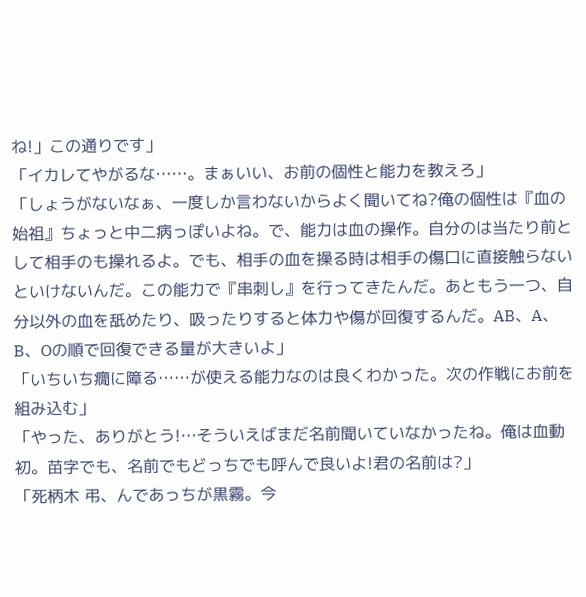ね!」この通りです」
「イカレてやがるな……。まぁいい、お前の個性と能力を教えろ」
「しょうがないなぁ、一度しか言わないからよく聞いてね?俺の個性は『血の始祖』ちょっと中二病っぽいよね。で、能力は血の操作。自分のは当たり前として相手のも操れるよ。でも、相手の血を操る時は相手の傷口に直接触らないといけないんだ。この能力で『串刺し』を行ってきたんだ。あともう一つ、自分以外の血を舐めたり、吸ったりすると体力や傷が回復するんだ。AB、A、B、Oの順で回復できる量が大きいよ」
「いちいち癇に障る……が使える能力なのは良くわかった。次の作戦にお前を組み込む」
「やった、ありがとう!…そういえばまだ名前聞いていなかったね。俺は血動 初。苗字でも、名前でもどっちでも呼んで良いよ!君の名前は?」
「死柄木 弔、んであっちが黒霧。今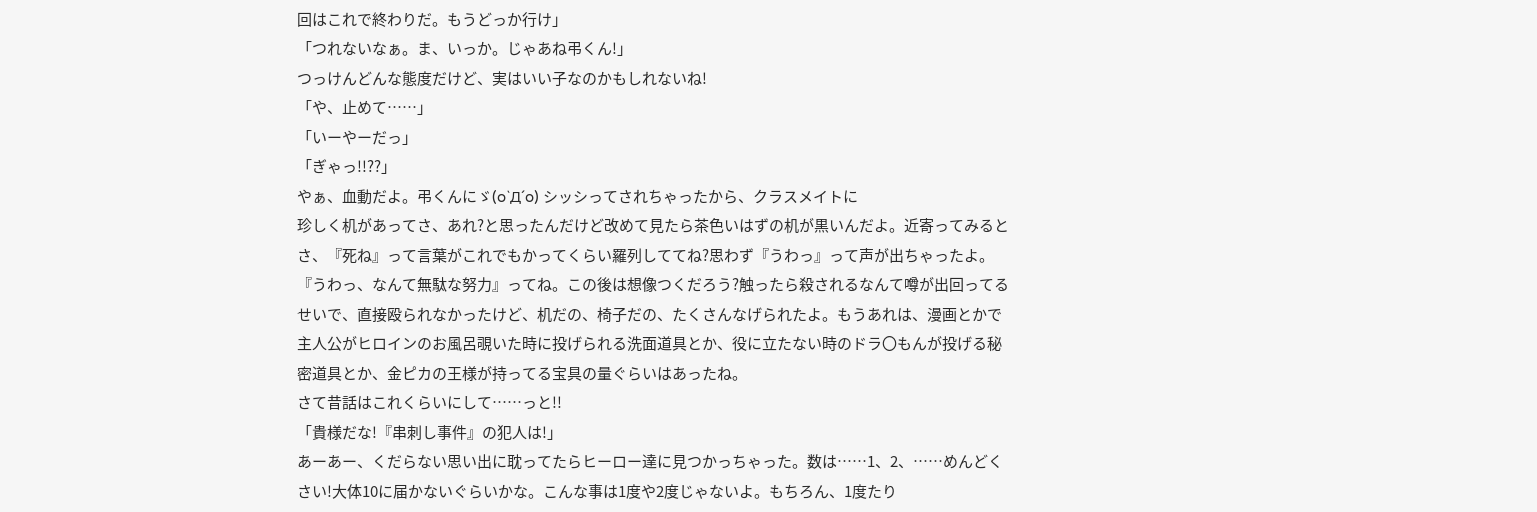回はこれで終わりだ。もうどっか行け」
「つれないなぁ。ま、いっか。じゃあね弔くん!」
つっけんどんな態度だけど、実はいい子なのかもしれないね!
「や、止めて……」
「いーやーだっ」
「ぎゃっ!!??」
やぁ、血動だよ。弔くんにゞ(o`Д´o) シッシってされちゃったから、クラスメイトに
珍しく机があってさ、あれ?と思ったんだけど改めて見たら茶色いはずの机が黒いんだよ。近寄ってみるとさ、『死ね』って言葉がこれでもかってくらい羅列しててね?思わず『うわっ』って声が出ちゃったよ。『うわっ、なんて無駄な努力』ってね。この後は想像つくだろう?触ったら殺されるなんて噂が出回ってるせいで、直接殴られなかったけど、机だの、椅子だの、たくさんなげられたよ。もうあれは、漫画とかで主人公がヒロインのお風呂覗いた時に投げられる洗面道具とか、役に立たない時のドラ〇もんが投げる秘密道具とか、金ピカの王様が持ってる宝具の量ぐらいはあったね。
さて昔話はこれくらいにして……っと!!
「貴様だな!『串刺し事件』の犯人は!」
あーあー、くだらない思い出に耽ってたらヒーロー達に見つかっちゃった。数は……1、2、……めんどくさい!大体10に届かないぐらいかな。こんな事は1度や2度じゃないよ。もちろん、1度たり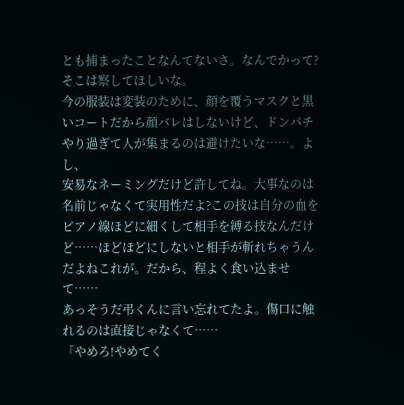とも捕まったことなんてないさ。なんでかって?そこは察してほしいな。
今の服装は変装のために、顔を覆うマスクと黒いコートだから顔バレはしないけど、ドンパチやり過ぎて人が集まるのは避けたいな……。よし、
安易なネーミングだけど許してね。大事なのは名前じゃなくて実用性だよ?この技は自分の血をピアノ線ほどに細くして相手を縛る技なんだけど……ほどほどにしないと相手が斬れちゃうんだよねこれが。だから、程よく食い込ませて……
あっそうだ弔くんに言い忘れてたよ。傷口に触れるのは直接じゃなくて……
「やめろ!やめてく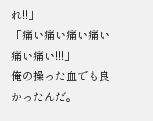れ!!」
「痛い痛い痛い痛い痛い痛い!!!」
俺の操った血でも良かったんだ。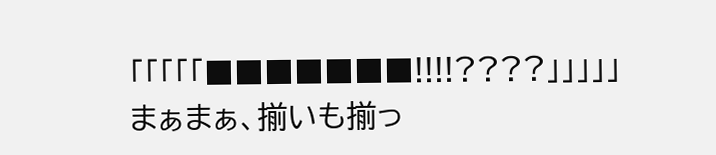「「「「「■■■■■■■!!!!????」」」」」
まぁまぁ、揃いも揃っ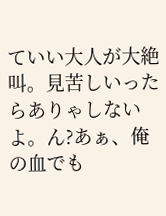ていい大人が大絶叫。見苦しいったらありゃしないよ。ん?あぁ、俺の血でも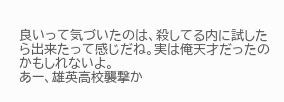良いって気づいたのは、殺してる内に試したら出来たって感じだね。実は俺天才だったのかもしれないよ。
あー、雄英高校襲撃か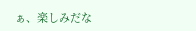ぁ、楽しみだな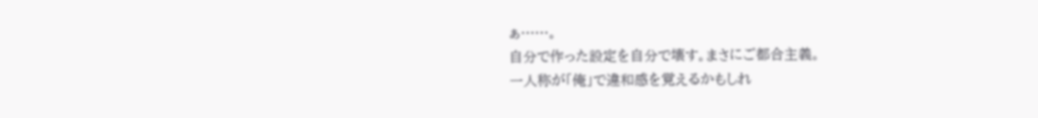ぁ……。
自分で作った設定を自分で壊す。まさにご都合主義。
一人称が「俺」で違和感を覚えるかもしれ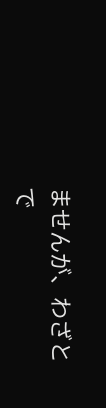ませんが、わざとで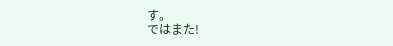す。
ではまた!